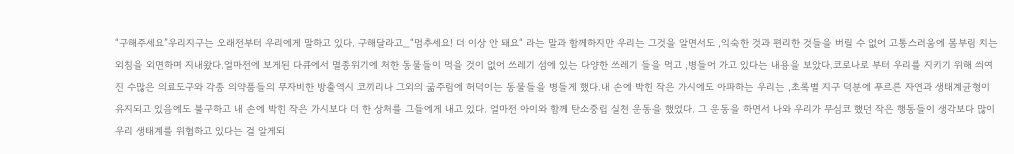“구해주세요”우리지구는 오래전부터 우리에게 말하고 있다. 구해달라고_“멈추세요! 더 이상 안 돼요“ 라는 말과 함께하지만 우리는 그것을 알면서도 ,익숙한 것과 편리한 것들을 버릴 수 없어 고통스러움에 몸부림 치는 외침을 외면하며 지내왔다.얼마전에 보게된 다큐에서 멸종위기에 처한 동물들이 먹을 것이 없어 쓰레기 섬에 있는 다양한 쓰레기 들을 먹고 ,병들어 가고 있다는 내용을 보았다.코로나로 부터 우리를 지키기 위해 씌여진 수많은 의료도구와 각종 의약품들의 무자비한 방출역시 코끼리나 그외의 굶주림에 허덕이는 동물들을 병들게 했다.내 손에 박힌 작은 가시에도 아파하는 우리는 ,초록별 지구 덕분에 푸르른 자연과 생태계균형이 유지되고 있음에도 불구하고 내 손에 박힌 작은 가시보다 더 한 상처를 그들에게 내고 있다. 얼마전 아이와 함께 탄소중립 실천 운동을 했었다. 그 운동을 하면서 나와 우리가 무심코 했던 작은 행동들이 생각보다 많이 우리 생태계를 위협하고 있다는 걸 알게되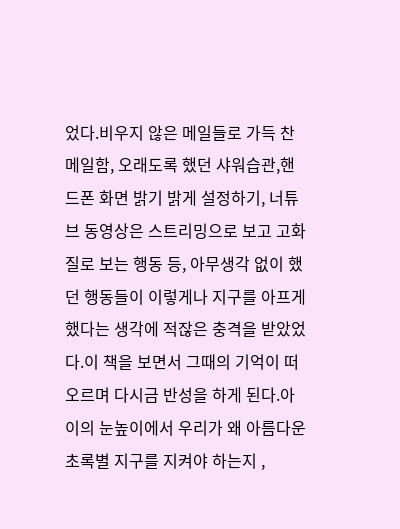었다.비우지 않은 메일들로 가득 찬 메일함, 오래도록 했던 샤워습관,핸드폰 화면 밝기 밝게 설정하기, 너튜브 동영상은 스트리밍으로 보고 고화질로 보는 행동 등, 아무생각 없이 했던 행동들이 이렇게나 지구를 아프게 했다는 생각에 적잖은 충격을 받았었다.이 책을 보면서 그때의 기억이 떠오르며 다시금 반성을 하게 된다.아이의 눈높이에서 우리가 왜 아름다운 초록별 지구를 지켜야 하는지 ,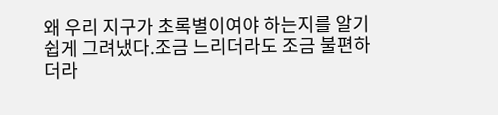왜 우리 지구가 초록별이여야 하는지를 알기 쉽게 그려냈다.조금 느리더라도 조금 불편하더라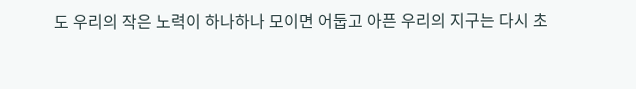도 우리의 작은 노력이 하나하나 모이면 어둡고 아픈 우리의 지구는 다시 초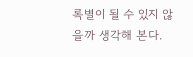록별이 될 수 있지 않을까 생각해 본다.